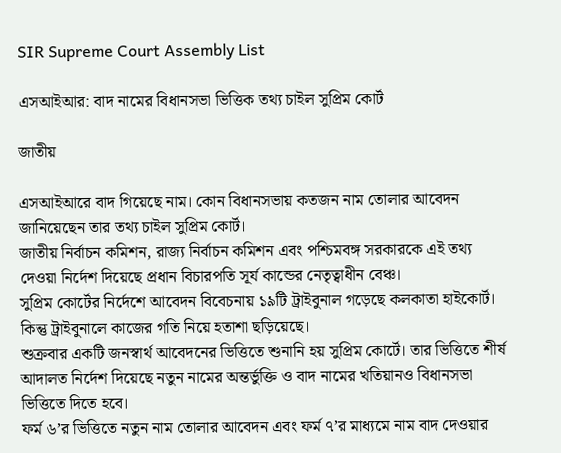SIR Supreme Court Assembly List

এসআইআর: বাদ নামের বিধানসভা ভিত্তিক তথ্য চাইল সুপ্রিম কোর্ট

জাতীয়

এসআইআরে বাদ গিয়েছে নাম। কোন বিধানসভায় কতজন নাম তোলার আবেদন জানিয়েছেন তার তথ্য চাইল সুপ্রিম কোর্ট।
জাতীয় নির্বাচন কমিশন, রাজ্য নির্বাচন কমিশন এবং পশ্চিমবঙ্গ সরকারকে এই তথ্য দেওয়া নির্দেশ দিয়েছে প্রধান বিচারপতি সূর্য কান্ডের নেতৃত্বাধীন বেঞ্চ।
সুপ্রিম কোর্টের নির্দেশে আবেদন বিবেচনায় ১৯টি ট্রাইবুনাল গড়েছে কলকাতা হাইকোর্ট। কিন্তু ট্রাইবুনালে কাজের গতি নিয়ে হতাশা ছড়িয়েছে।
শুক্রবার একটি জনস্বার্থ আবেদনের ভিত্তিতে শুনানি হয় সুপ্রিম কোর্টে। তার ভিত্তিতে শীর্ষ আদালত নির্দেশ দিয়েছে নতুন নামের অন্তর্ভুক্তি ও বাদ নামের খতিয়ানও বিধানসভা ভিত্তিতে দিতে হবে।
ফর্ম ৬’র ভিত্তিতে নতুন নাম তোলার আবেদন এবং ফর্ম ৭’র মাধ্যমে নাম বাদ দেওয়ার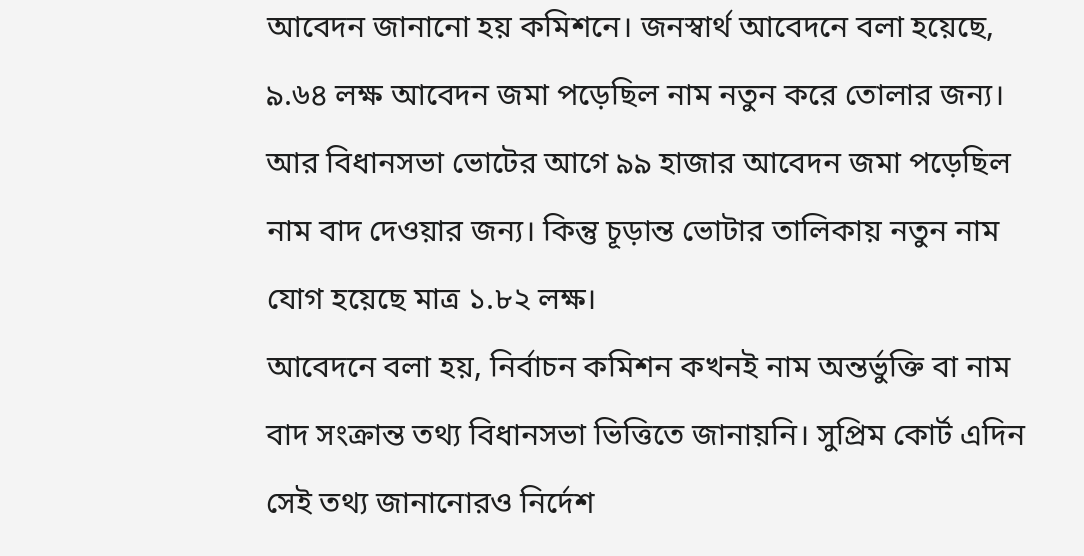আবেদন জানানো হয় কমিশনে। জনস্বার্থ আবেদনে বলা হয়েছে, ৯.৬৪ লক্ষ আবেদন জমা পড়েছিল নাম নতুন করে তোলার জন্য। আর বিধানসভা ভোটের আগে ৯৯ হাজার আবেদন জমা পড়েছিল নাম বাদ দেওয়ার জন্য। কিন্তু চূড়ান্ত ভোটার তালিকায় নতুন নাম যোগ হয়েছে মাত্র ১.৮২ লক্ষ।
আবেদনে বলা হয়, নির্বাচন কমিশন কখনই নাম অন্তর্ভুক্তি বা নাম বাদ সংক্রান্ত তথ্য বিধানসভা ভিত্তিতে জানায়নি। সুপ্রিম কোর্ট এদিন সেই তথ্য জানানোরও নির্দেশ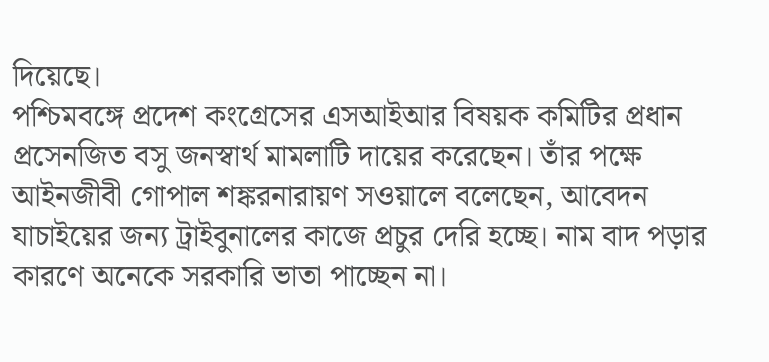দিয়েছে।
পশ্চিমবঙ্গে প্রদেশ কংগ্রেসের এসআইআর বিষয়ক কমিটির প্রধান প্রসেনজিত বসু জনস্বার্থ মামলাটি দায়ের করেছেন। তাঁর পক্ষে আইনজীবী গোপাল শঙ্করনারায়ণ সওয়ালে বলেছেন, আবেদন যাচাইয়ের জন্য ট্রাইবুনালের কাজে প্রচুর দেরি হচ্ছে। নাম বাদ পড়ার কারণে অনেকে সরকারি ভাতা পাচ্ছেন না।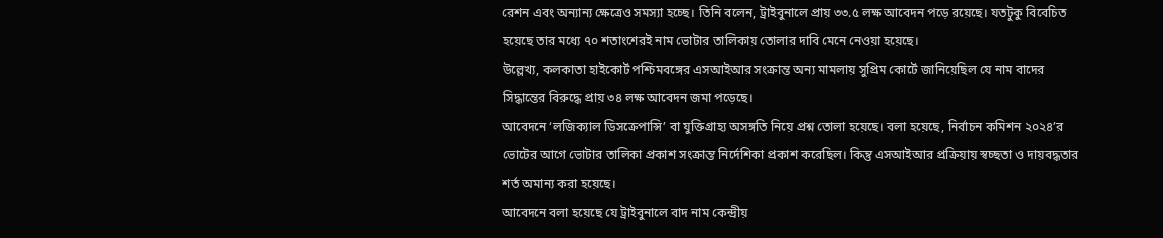রেশন এবং অন্যান্য ক্ষেত্রেও সমস্যা হচ্ছে। তিনি বলেন, ট্রাইবুনালে প্রায় ৩৩.৫ লক্ষ আবেদন পড়ে রয়েছে। যতটুকু বিবেচিত হয়েছে তার মধ্যে ৭০ শতাংশেরই নাম ভোটার তালিকায় তোলার দাবি মেনে নেওয়া হয়েছে।
উল্লেখ্য, কলকাতা হাইকোর্ট পশ্চিমবঙ্গের এসআইআর সংক্রান্ত অন্য মামলায় সুপ্রিম কোর্টে জানিয়েছিল যে নাম বাদের সিদ্ধান্তের বিরুদ্ধে প্রায় ৩৪ লক্ষ আবেদন জমা পড়েছে।
আবেদনে ‘লজিক্যাল ডিসক্রেপান্সি’ বা যুক্তিগ্রাহ্য অসঙ্গতি নিয়ে প্রশ্ন তোলা হয়েছে। বলা হয়েছে, নির্বাচন কমিশন ২০২৪’র ভোটের আগে ভোটার তালিকা প্রকাশ সংক্রান্ত নির্দেশিকা প্রকাশ করেছিল। কিন্তু এসআইআর প্রক্রিয়ায় স্বচ্ছতা ও দায়বদ্ধতার শর্ত অমান্য করা হয়েছে।
আবেদনে বলা হয়েছে যে ট্রাইবুনালে বাদ নাম কেন্দ্রীয়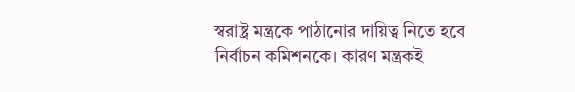স্বরাষ্ট্র মন্ত্রকে পাঠানোর দায়িত্ব নিতে হবে নির্বাচন কমিশনকে। কারণ মন্ত্রকই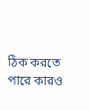ঠিক করতে পারে কারও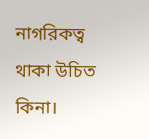নাগরিকত্ব থাকা উচিত কিনা।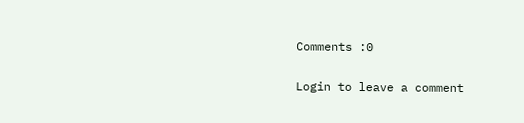Comments :0

Login to leave a comment